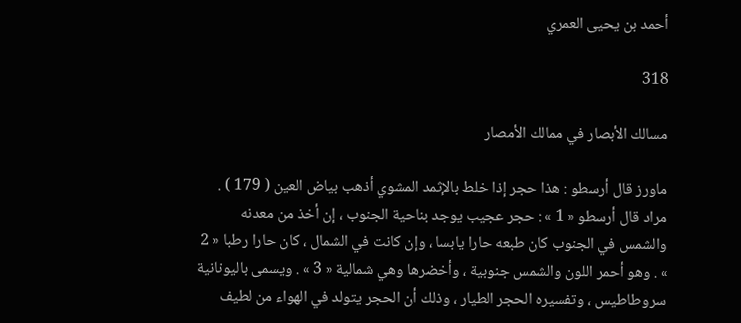أحمد بن يحيى العمري

318

مسالك الأبصار في ممالك الأمصار

ماورز قال أرسطو : هذا حجر إذا خلط بالإثمد المشوي أذهب بياض العين ( 179 ) . مراد قال أرسطو « 1 » : حجر عجيب يوجد بناحية الجنوب ، إن أخذ من معدنه والشمس في الجنوب كان طبعه حارا يابسا ، وإن كانت في الشمال ، كان حارا رطبا « 2 » . وهو أحمر اللون والشمس جنوبية ، وأخضرها وهي شمالية « 3 » . ويسمى باليونانية سروطاطيس ، وتفسيره الحجر الطيار ، وذلك أن الحجر يتولد في الهواء من لطيف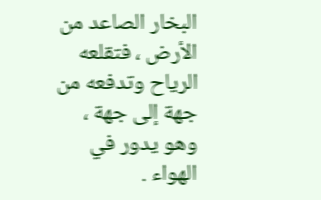البخار الصاعد من الأرض ، فتقلعه الرياح وتدفعه من جهة إلى جهة ، وهو يدور في الهواء .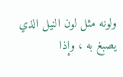ولونه مثل لون النيل الذي يصبغ به ، وإذا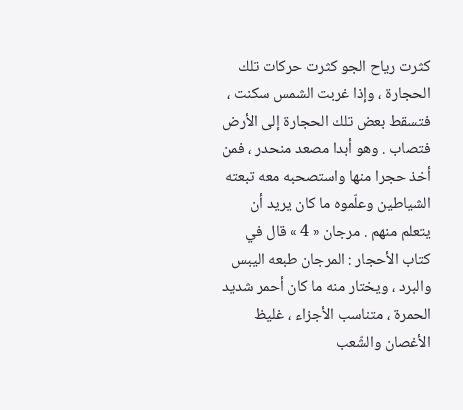كثرت رياح الجو كثرت حركات تلك الحجارة ، وإذا غربت الشمس سكنت ، فتسقط بعض تلك الحجارة إلى الأرض فتصاب . وهو أبدا مصعد منحدر ، فمن أخذ حجرا منها واستصحبه معه تبعته الشياطين وعلّموه ما كان يريد أن يتعلم منهم . مرجان « 4 » قال في كتاب الأحجار : المرجان طبعه اليبس والبرد ، ويختار منه ما كان أحمر شديد الحمرة ، متناسب الأجزاء ، غليظ الأغصان والشّعب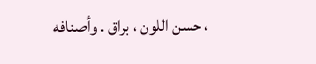، حسن اللون ، براق . وأصنافه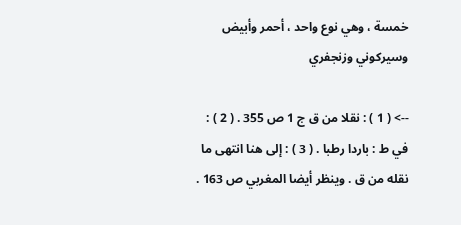خمسة ، وهي نوع واحد ، أحمر وأبيض وسيركوني وزنجفري

--> ( 1 ) : نقلا من ق ج 1 ص 355 . ( 2 ) : في ط : باردا رطبا . ( 3 ) : إلى هنا انتهى ما نقله من ق . وينظر أيضا المغربي ص 163 .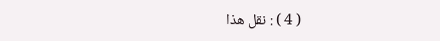( 4 ) : نقل هذا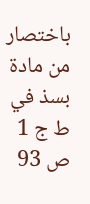باختصار من مادة بسذ في ط ج 1 ص 93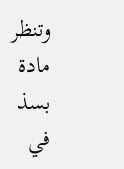وتنظر مادة بسذ في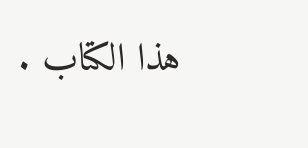هذا الكتاب .